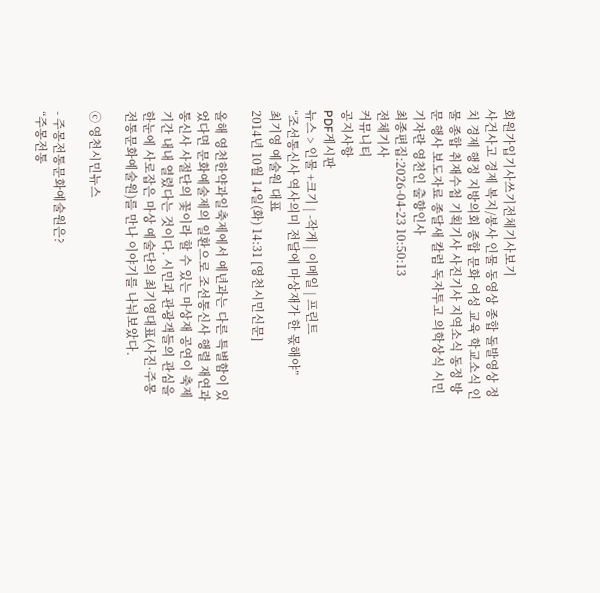회원가입기사쓰기전체기사보기
사건사고 경제 복지/봉사 인물 동영상 종합 돌발영상 정치 경제 행정 지방의회 종합 문화 여성 교육 학교소식 인물 종합 취재수첩 기획기사 사진기사 지역소식 동정 방문 행사 보도자료 종달새 칼럼 독자투고 의학상식 시민기자란 영천인 출향인사
최종편집:2026-04-23 10:50:13
전체기사
커뮤니티
공지사항
PDF게시판
뉴스 > 인물 +크기 | -작게 | 이메일 | 프린트
“조선통신사 역사의미 전달에 마상재가 한 몫해야”
최기영 예술원 대표
2014년 10월 14일(화) 14:31 [영천시민신문]

올해 영천한약과일축제에서 예년과는 다른 특별함이 있었다면 문화예술제의 일환으로 조선통신사 행렬 재연과 통신사 사절단의 꽃이라 할 수 있는 마상재 공연이 축제 기간 내내 열렸다는 것이다. 시민과 관광객들의 관심을 한눈에 사로잡은 마상 예술단의 최기영대표(사진·주몽전통문화예술원)를 만나 이야기를 나눠보았다.

ⓒ 영천시민뉴스

- 주몽전통문화예술원은?
“주몽전통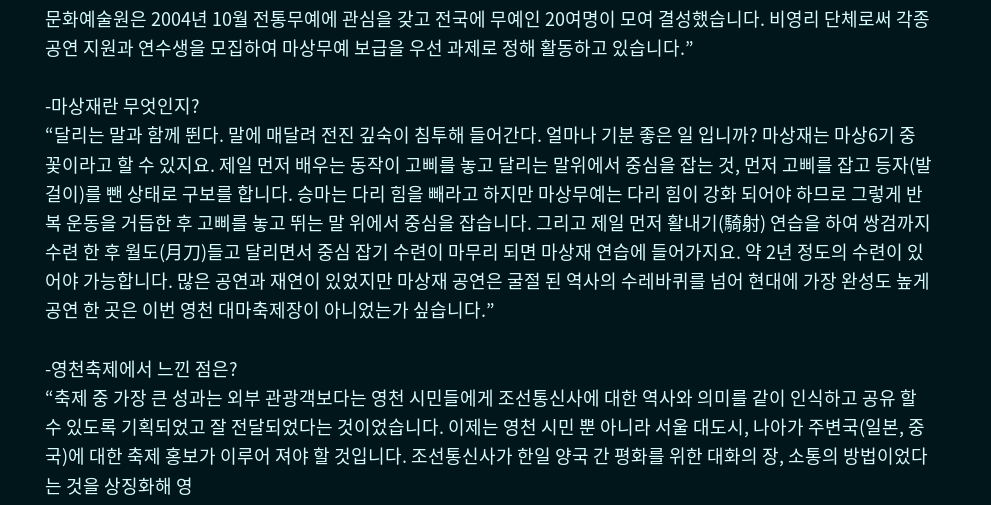문화예술원은 2004년 10월 전통무예에 관심을 갖고 전국에 무예인 20여명이 모여 결성했습니다. 비영리 단체로써 각종 공연 지원과 연수생을 모집하여 마상무예 보급을 우선 과제로 정해 활동하고 있습니다.”

-마상재란 무엇인지?
“달리는 말과 함께 뛴다. 말에 매달려 전진 깊숙이 침투해 들어간다. 얼마나 기분 좋은 일 입니까? 마상재는 마상6기 중 꽃이라고 할 수 있지요. 제일 먼저 배우는 동작이 고삐를 놓고 달리는 말위에서 중심을 잡는 것, 먼저 고삐를 잡고 등자(발걸이)를 뺀 상태로 구보를 합니다. 승마는 다리 힘을 빼라고 하지만 마상무예는 다리 힘이 강화 되어야 하므로 그렇게 반복 운동을 거듭한 후 고삐를 놓고 뛰는 말 위에서 중심을 잡습니다. 그리고 제일 먼저 활내기(騎射) 연습을 하여 쌍검까지 수련 한 후 월도(月刀)들고 달리면서 중심 잡기 수련이 마무리 되면 마상재 연습에 들어가지요. 약 2년 정도의 수련이 있어야 가능합니다. 많은 공연과 재연이 있었지만 마상재 공연은 굴절 된 역사의 수레바퀴를 넘어 현대에 가장 완성도 높게 공연 한 곳은 이번 영천 대마축제장이 아니었는가 싶습니다.”

-영천축제에서 느낀 점은?
“축제 중 가장 큰 성과는 외부 관광객보다는 영천 시민들에게 조선통신사에 대한 역사와 의미를 같이 인식하고 공유 할 수 있도록 기획되었고 잘 전달되었다는 것이었습니다. 이제는 영천 시민 뿐 아니라 서울 대도시, 나아가 주변국(일본, 중국)에 대한 축제 홍보가 이루어 져야 할 것입니다. 조선통신사가 한일 양국 간 평화를 위한 대화의 장, 소통의 방법이었다는 것을 상징화해 영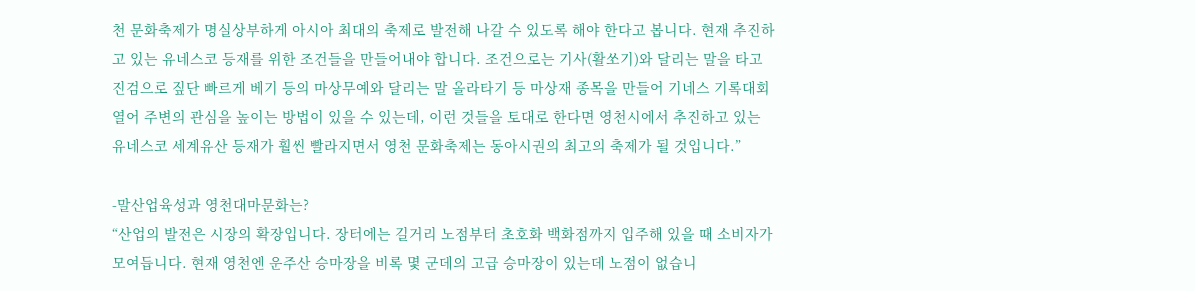천 문화축제가 명실상부하게 아시아 최대의 축제로 발전해 나갈 수 있도록 해야 한다고 봅니다. 현재 추진하고 있는 유네스코 등재를 위한 조건들을 만들어내야 합니다. 조건으로는 기사(활쏘기)와 달리는 말을 타고 진검으로 짚단 빠르게 베기 등의 마상무예와 달리는 말 올라타기 등 마상재 종목을 만들어 기네스 기록대회 열어 주변의 관심을 높이는 방법이 있을 수 있는데, 이런 것들을 토대로 한다면 영천시에서 추진하고 있는 유네스코 세계유산 등재가 훨씬 빨라지면서 영천 문화축제는 동아시권의 최고의 축제가 될 것입니다.”

-말산업육성과 영천대마문화는?
“산업의 발전은 시장의 확장입니다. 장터에는 길거리 노점부터 초호화 백화점까지 입주해 있을 때 소비자가 모여듭니다. 현재 영천엔 운주산 승마장을 비록 몇 군데의 고급 승마장이 있는데 노점이 없습니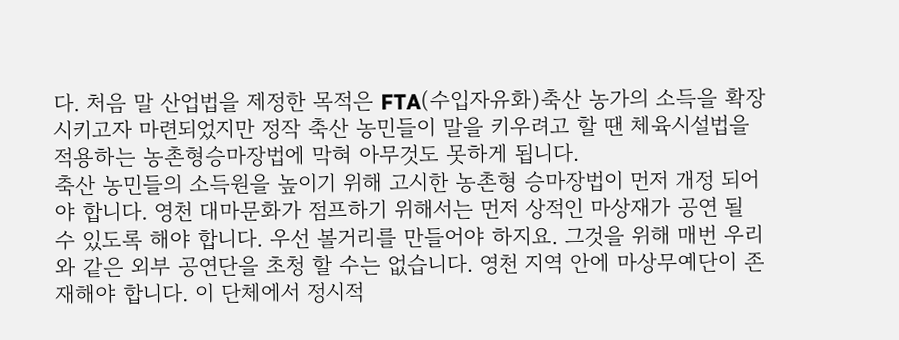다. 처음 말 산업법을 제정한 목적은 FTA(수입자유화)축산 농가의 소득을 확장 시키고자 마련되었지만 정작 축산 농민들이 말을 키우려고 할 땐 체육시설법을 적용하는 농촌형승마장법에 막혀 아무것도 못하게 됩니다.
축산 농민들의 소득원을 높이기 위해 고시한 농촌형 승마장법이 먼저 개정 되어야 합니다. 영천 대마문화가 점프하기 위해서는 먼저 상적인 마상재가 공연 될 수 있도록 해야 합니다. 우선 볼거리를 만들어야 하지요. 그것을 위해 매번 우리와 같은 외부 공연단을 초청 할 수는 없습니다. 영천 지역 안에 마상무예단이 존재해야 합니다. 이 단체에서 정시적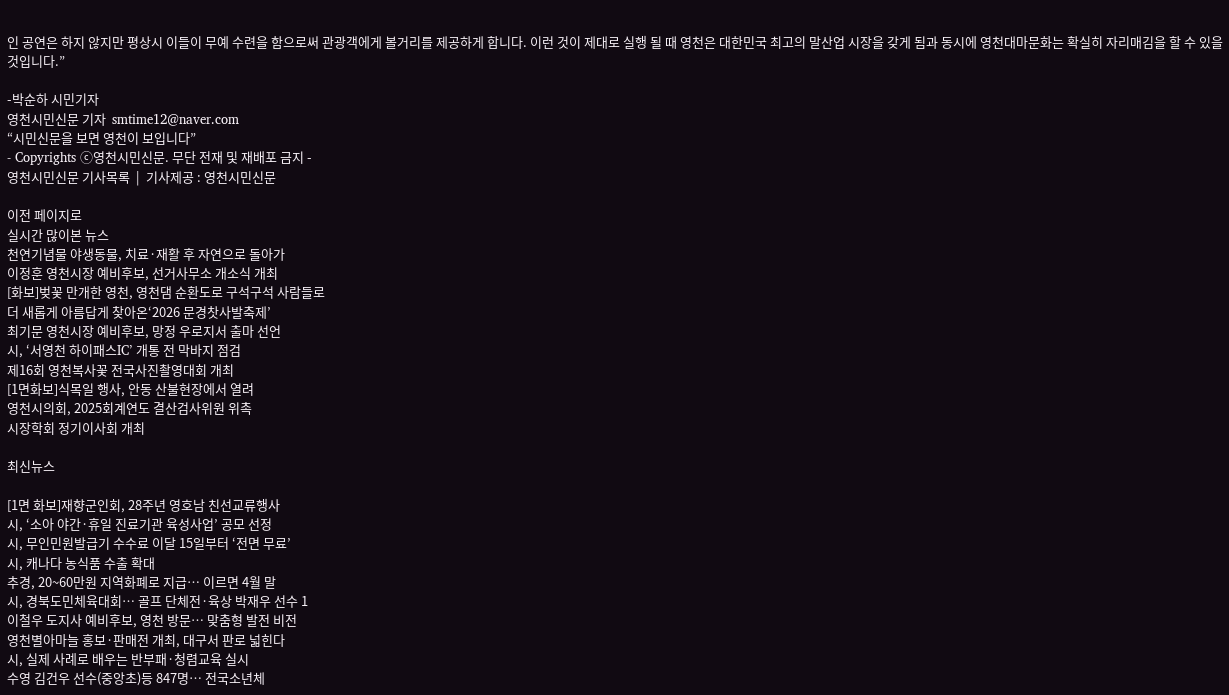인 공연은 하지 않지만 평상시 이들이 무예 수련을 함으로써 관광객에게 볼거리를 제공하게 합니다. 이런 것이 제대로 실행 될 때 영천은 대한민국 최고의 말산업 시장을 갖게 됨과 동시에 영천대마문화는 확실히 자리매김을 할 수 있을 것입니다.”

-박순하 시민기자
영천시민신문 기자  smtime12@naver.com
“시민신문을 보면 영천이 보입니다”
- Copyrights ⓒ영천시민신문. 무단 전재 및 재배포 금지 -
영천시민신문 기사목록  |  기사제공 : 영천시민신문

이전 페이지로
실시간 많이본 뉴스
천연기념물 야생동물, 치료·재활 후 자연으로 돌아가
이정훈 영천시장 예비후보, 선거사무소 개소식 개최
[화보]벚꽃 만개한 영천, 영천댐 순환도로 구석구석 사람들로
더 새롭게 아름답게 찾아온‘2026 문경찻사발축제’
최기문 영천시장 예비후보, 망정 우로지서 출마 선언
시, ‘서영천 하이패스IC’ 개통 전 막바지 점검
제16회 영천복사꽃 전국사진촬영대회 개최
[1면화보]식목일 행사, 안동 산불현장에서 열려
영천시의회, 2025회계연도 결산검사위원 위촉
시장학회 정기이사회 개최

최신뉴스

[1면 화보]재향군인회, 28주년 영호남 친선교류행사
시, ‘소아 야간·휴일 진료기관 육성사업’ 공모 선정
시, 무인민원발급기 수수료 이달 15일부터 ‘전면 무료’
시, 캐나다 농식품 수출 확대
추경, 20~60만원 지역화폐로 지급… 이르면 4월 말
시, 경북도민체육대회… 골프 단체전·육상 박재우 선수 1
이철우 도지사 예비후보, 영천 방문… 맞춤형 발전 비전
영천별아마늘 홍보·판매전 개최, 대구서 판로 넓힌다
시, 실제 사례로 배우는 반부패·청렴교육 실시
수영 김건우 선수(중앙초)등 847명… 전국소년체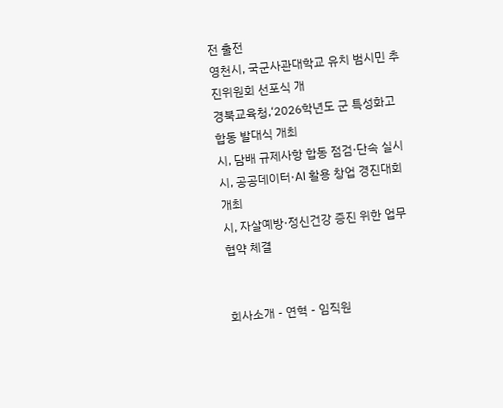전 출전
영천시, 국군사관대학교 유치 범시민 추진위원회 선포식 개
경북교육청,‘2026학년도 군 특성화고 합동 발대식 개최
시, 담배 규제사항 합동 점검·단속 실시
시, 공공데이터·AI 활용 창업 경진대회 개최
시, 자살예방·정신건강 증진 위한 업무협약 체결


회사소개 - 연혁 - 임직원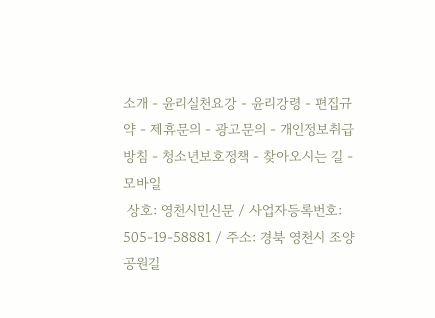소개 - 윤리실천요강 - 윤리강령 - 편집규약 - 제휴문의 - 광고문의 - 개인정보취급방침 - 청소년보호정책 - 찾아오시는 길 - 모바일
 상호: 영천시민신문 / 사업자등록번호: 505-19-58881 / 주소: 경북 영천시 조양공원길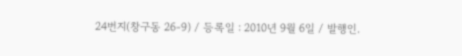24번지(창구동 26-9) / 등록일 : 2010년 9월 6일 / 발행인.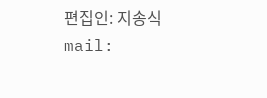편집인: 지송식
mail: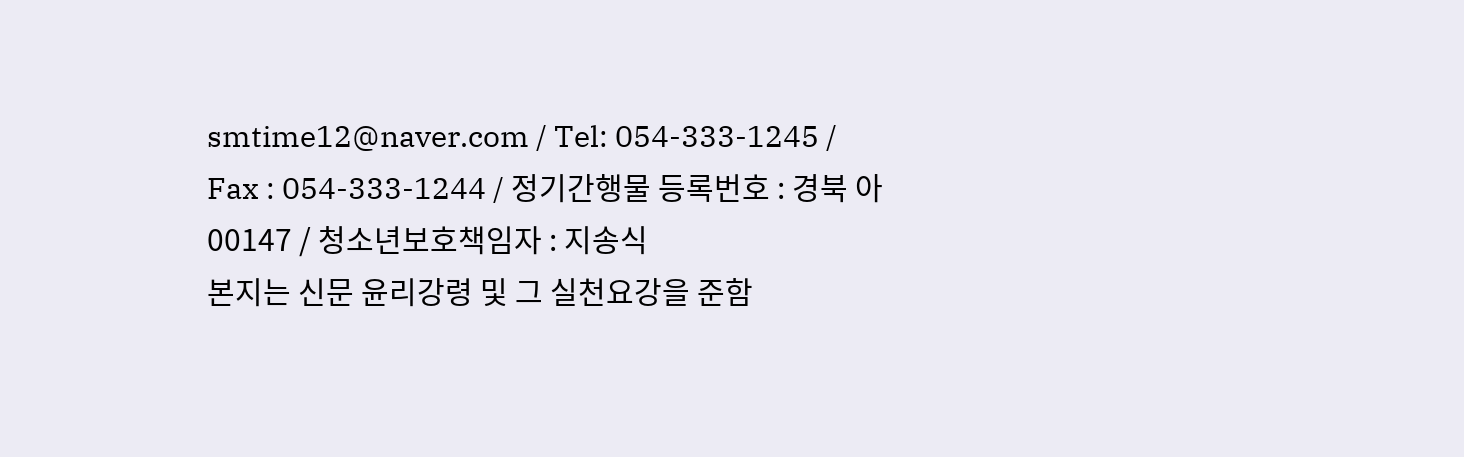smtime12@naver.com / Tel: 054-333-1245 / Fax : 054-333-1244 / 정기간행물 등록번호 : 경북 아00147 / 청소년보호책임자 : 지송식
본지는 신문 윤리강령 및 그 실천요강을 준함